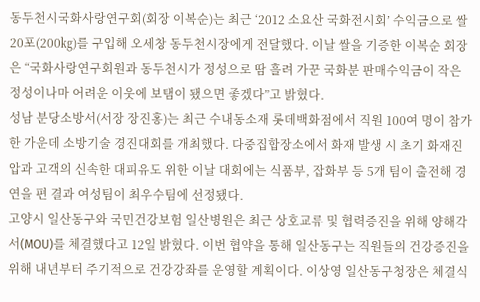동두천시국화사랑연구회(회장 이복순)는 최근 ‘2012 소요산 국화전시회’ 수익금으로 쌀 20포(200㎏)를 구입해 오세창 동두천시장에게 전달했다. 이날 쌀을 기증한 이복순 회장은 “국화사랑연구회원과 동두천시가 정성으로 땀 흘려 가꾼 국화분 판매수익금이 작은 정성이나마 어려운 이웃에 보탬이 됐으면 좋겠다”고 밝혔다.
성남 분당소방서(서장 장진홍)는 최근 수내동소재 롯데백화점에서 직원 100여 명이 참가한 가운데 소방기술 경진대회를 개최했다. 다중집합장소에서 화재 발생 시 초기 화재진압과 고객의 신속한 대피유도 위한 이날 대회에는 식품부, 잡화부 등 5개 팀이 출전해 경연을 편 결과 여성팀이 최우수팀에 선정됐다.
고양시 일산동구와 국민건강보험 일산병원은 최근 상호교류 및 협력증진을 위해 양해각서(MOU)를 체결했다고 12일 밝혔다. 이번 협약을 통해 일산동구는 직원들의 건강증진을 위해 내년부터 주기적으로 건강강좌를 운영할 계획이다. 이상영 일산동구청장은 체결식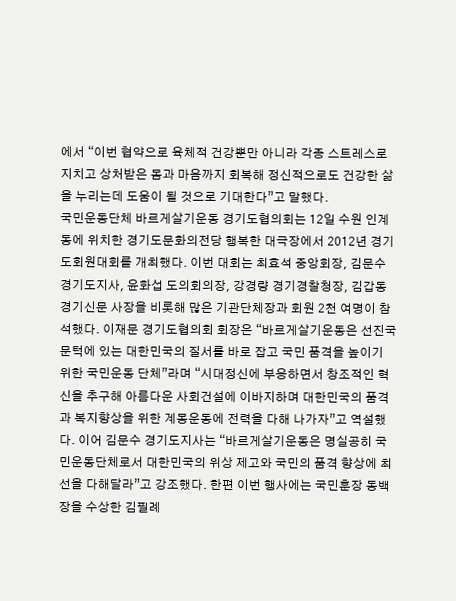에서 “이번 협약으로 육체적 건강뿐만 아니라 각종 스트레스로 지치고 상처받은 몸과 마음까지 회복해 정신적으로도 건강한 삶을 누리는데 도움이 될 것으로 기대한다”고 말했다.
국민운동단체 바르게살기운동 경기도협의회는 12일 수원 인계동에 위치한 경기도문화의전당 행복한 대극장에서 2012년 경기도회원대회를 개최했다. 이번 대회는 최효석 중앙회장, 김문수 경기도지사, 윤화섭 도의회의장, 강경량 경기경찰청장, 김갑동 경기신문 사장을 비롯해 많은 기관단체장과 회원 2천 여명이 참석했다. 이재문 경기도협의회 회장은 “바르게살기운동은 선진국 문턱에 있는 대한민국의 질서를 바로 잡고 국민 품격을 높이기 위한 국민운동 단체”라며 “시대정신에 부응하면서 창조적인 혁신을 추구해 아름다운 사회건설에 이바지하며 대한민국의 품격과 복지향상을 위한 계몽운동에 전력을 다해 나가자”고 역설했다. 이어 김문수 경기도지사는 “바르게살기운동은 명실공히 국민운동단체로서 대한민국의 위상 제고와 국민의 품격 향상에 최선을 다해달라”고 강조했다. 한편 이번 행사에는 국민훈장 동백장을 수상한 김필례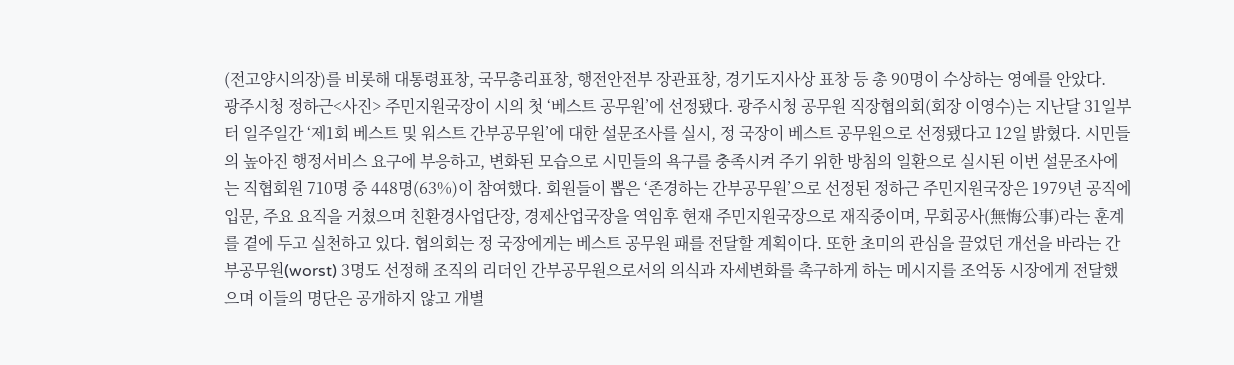(전고양시의장)를 비롯해 대통령표창, 국무총리표창, 행전안전부 장관표창, 경기도지사상 표창 등 총 90명이 수상하는 영예를 안았다.
광주시청 정하근<사진> 주민지원국장이 시의 첫 ‘베스트 공무원’에 선정됐다. 광주시청 공무원 직장협의회(회장 이영수)는 지난달 31일부터 일주일간 ‘제1회 베스트 및 워스트 간부공무원’에 대한 설문조사를 실시, 정 국장이 베스트 공무원으로 선정됐다고 12일 밝혔다. 시민들의 높아진 행정서비스 요구에 부응하고, 변화된 모습으로 시민들의 욕구를 충족시켜 주기 위한 방침의 일환으로 실시된 이번 설문조사에는 직협회원 710명 중 448명(63%)이 참여했다. 회원들이 뽑은 ‘존경하는 간부공무원’으로 선정된 정하근 주민지원국장은 1979년 공직에 입문, 주요 요직을 거쳤으며 친환경사업단장, 경제산업국장을 역임후 현재 주민지원국장으로 재직중이며, 무회공사(無悔公事)라는 훈계를 곁에 두고 실천하고 있다. 협의회는 정 국장에게는 베스트 공무원 패를 전달할 계획이다. 또한 초미의 관심을 끌었던 개선을 바라는 간부공무원(worst) 3명도 선정해 조직의 리더인 간부공무원으로서의 의식과 자세변화를 촉구하게 하는 메시지를 조억동 시장에게 전달했으며 이들의 명단은 공개하지 않고 개별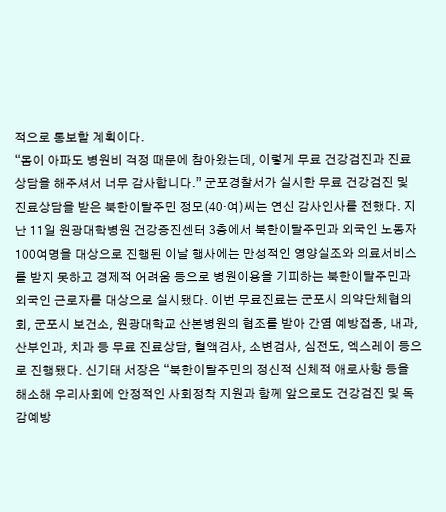적으로 통보할 계획이다.
“몸이 아파도 병원비 걱정 때문에 참아왔는데, 이렇게 무료 건강검진과 진료상담을 해주셔서 너무 감사합니다.” 군포경찰서가 실시한 무료 건강검진 및 진료상담을 받은 북한이탈주민 정모(40·여)씨는 연신 감사인사를 전했다. 지난 11일 원광대학병원 건강증진센터 3층에서 북한이탈주민과 외국인 노동자 100여명을 대상으로 진행된 이날 행사에는 만성적인 영양실조와 의료서비스를 받지 못하고 경제적 어려움 등으로 병원이용을 기피하는 북한이탈주민과 외국인 근로자를 대상으로 실시됐다. 이번 무료진료는 군포시 의약단체협의회, 군포시 보건소, 원광대학교 산본병원의 협조를 받아 간염 예방접종, 내과, 산부인과, 치과 등 무료 진료상담, 혈액검사, 소변검사, 심전도, 엑스레이 등으로 진행됐다. 신기태 서장은 “북한이탈주민의 정신적 신체적 애로사항 등을 해소해 우리사회에 안정적인 사회정착 지원과 함께 앞으로도 건강검진 및 독감예방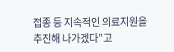접종 등 지속적인 의료지원을 추진해 나가겠다”고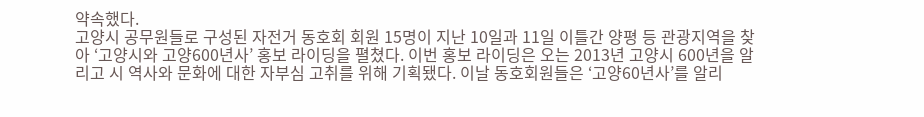약속했다.
고양시 공무원들로 구성된 자전거 동호회 회원 15명이 지난 10일과 11일 이틀간 양평 등 관광지역을 찾아 ‘고양시와 고양600년사’ 홍보 라이딩을 펼쳤다. 이번 홍보 라이딩은 오는 2013년 고양시 600년을 알리고 시 역사와 문화에 대한 자부심 고취를 위해 기획됐다. 이날 동호회원들은 ‘고양60년사’를 알리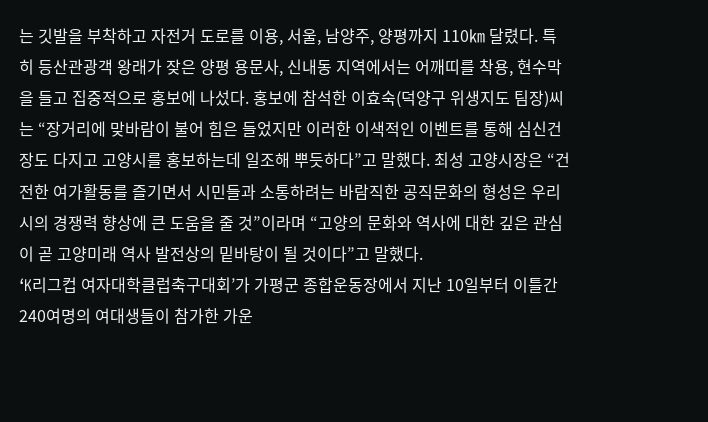는 깃발을 부착하고 자전거 도로를 이용, 서울, 남양주, 양평까지 110㎞ 달렸다. 특히 등산관광객 왕래가 잦은 양평 용문사, 신내동 지역에서는 어깨띠를 착용, 현수막을 들고 집중적으로 홍보에 나섰다. 홍보에 참석한 이효숙(덕양구 위생지도 팀장)씨는 “장거리에 맞바람이 불어 힘은 들었지만 이러한 이색적인 이벤트를 통해 심신건장도 다지고 고양시를 홍보하는데 일조해 뿌듯하다”고 말했다. 최성 고양시장은 “건전한 여가활동를 즐기면서 시민들과 소통하려는 바람직한 공직문화의 형성은 우리시의 경쟁력 향상에 큰 도움을 줄 것”이라며 “고양의 문화와 역사에 대한 깊은 관심이 곧 고양미래 역사 발전상의 밑바탕이 될 것이다”고 말했다.
‘K리그컵 여자대학클럽축구대회’가 가평군 종합운동장에서 지난 10일부터 이틀간 240여명의 여대생들이 참가한 가운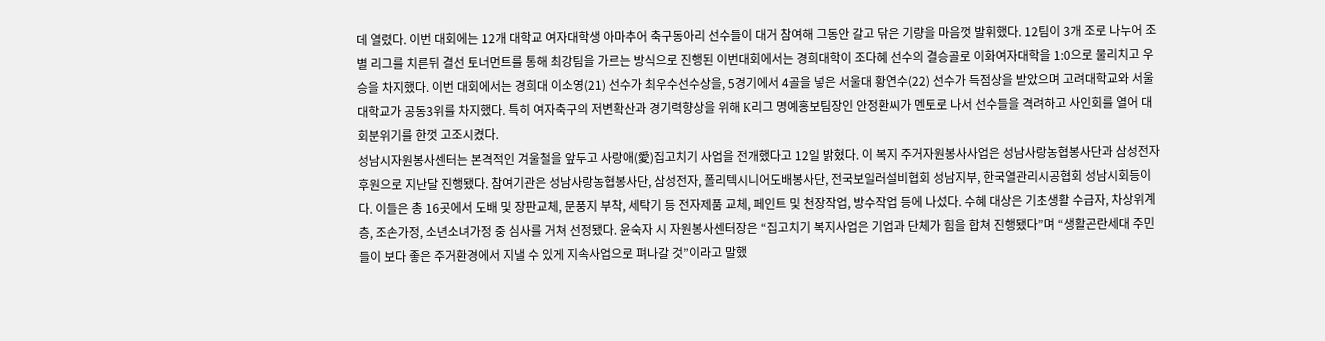데 열렸다. 이번 대회에는 12개 대학교 여자대학생 아마추어 축구동아리 선수들이 대거 참여해 그동안 갈고 닦은 기량을 마음껏 발휘했다. 12팀이 3개 조로 나누어 조별 리그를 치른뒤 결선 토너먼트를 통해 최강팀을 가르는 방식으로 진행된 이번대회에서는 경희대학이 조다혜 선수의 결승골로 이화여자대학을 1:0으로 물리치고 우승을 차지했다. 이번 대회에서는 경희대 이소영(21) 선수가 최우수선수상을, 5경기에서 4골을 넣은 서울대 황연수(22) 선수가 득점상을 받았으며 고려대학교와 서울대학교가 공동3위를 차지했다. 특히 여자축구의 저변확산과 경기력향상을 위해 K리그 명예홍보팀장인 안정환씨가 멘토로 나서 선수들을 격려하고 사인회를 열어 대회분위기를 한껏 고조시켰다.
성남시자원봉사센터는 본격적인 겨울철을 앞두고 사랑애(愛)집고치기 사업을 전개했다고 12일 밝혔다. 이 복지 주거자원봉사사업은 성남사랑농협봉사단과 삼성전자 후원으로 지난달 진행됐다. 참여기관은 성남사랑농협봉사단, 삼성전자, 폴리텍시니어도배봉사단, 전국보일러설비협회 성남지부, 한국열관리시공협회 성남시회등이다. 이들은 총 16곳에서 도배 및 장판교체, 문풍지 부착, 세탁기 등 전자제품 교체, 페인트 및 천장작업, 방수작업 등에 나섰다. 수혜 대상은 기초생활 수급자, 차상위계층, 조손가정, 소년소녀가정 중 심사를 거쳐 선정됐다. 윤숙자 시 자원봉사센터장은 “집고치기 복지사업은 기업과 단체가 힘을 합쳐 진행됐다”며 “생활곤란세대 주민들이 보다 좋은 주거환경에서 지낼 수 있게 지속사업으로 펴나갈 것”이라고 말했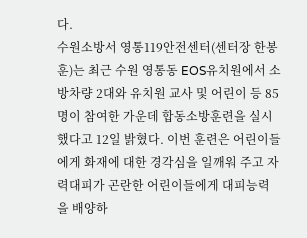다.
수원소방서 영통119안전센터(센터장 한봉훈)는 최근 수원 영통동 EOS유치원에서 소방차량 2대와 유치원 교사 및 어린이 등 85명이 참여한 가운데 합동소방훈련을 실시했다고 12일 밝혔다. 이번 훈련은 어린이들에게 화재에 대한 경각심을 일깨워 주고 자력대피가 곤란한 어린이들에게 대피능력을 배양하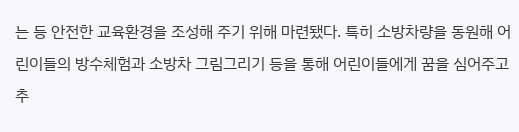는 등 안전한 교육환경을 조성해 주기 위해 마련됐다. 특히 소방차량을 동원해 어린이들의 방수체험과 소방차 그림그리기 등을 통해 어린이들에게 꿈을 심어주고 추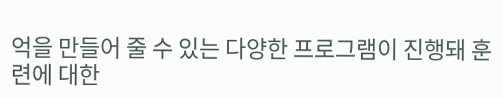억을 만들어 줄 수 있는 다양한 프로그램이 진행돼 훈련에 대한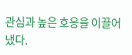관심과 높은 호응을 이끌어냈다.